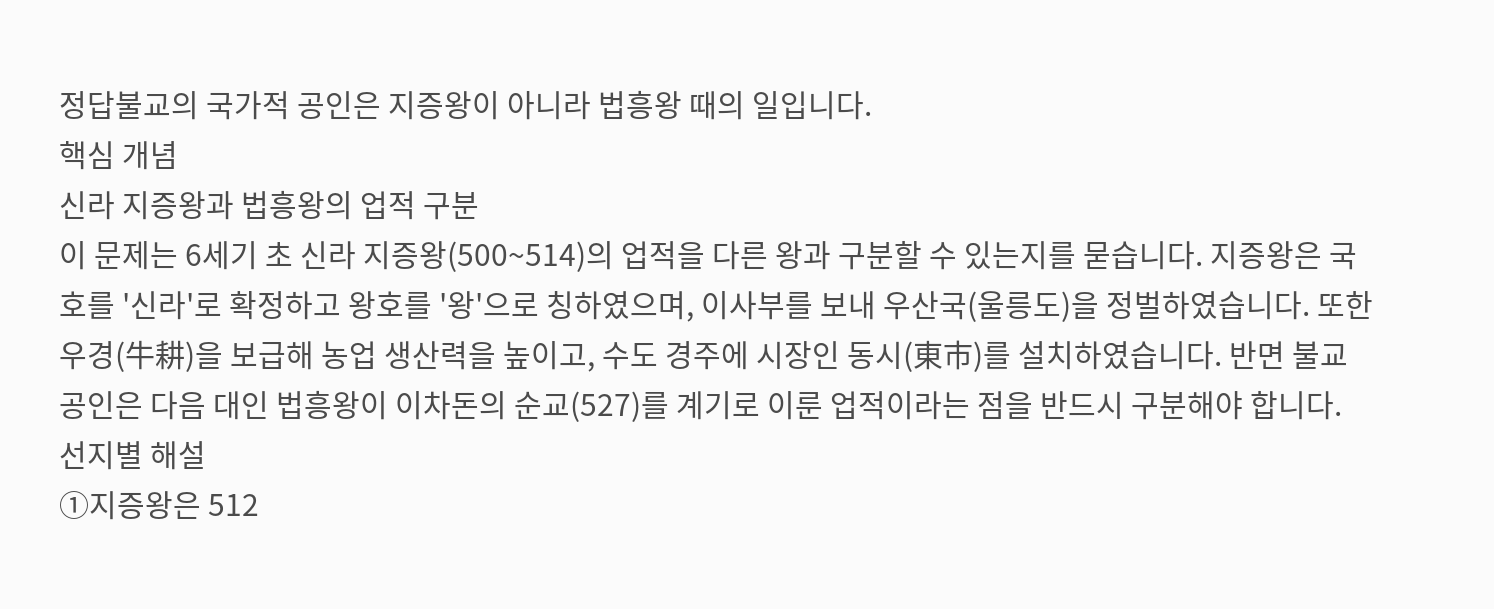정답불교의 국가적 공인은 지증왕이 아니라 법흥왕 때의 일입니다.
핵심 개념
신라 지증왕과 법흥왕의 업적 구분
이 문제는 6세기 초 신라 지증왕(500~514)의 업적을 다른 왕과 구분할 수 있는지를 묻습니다. 지증왕은 국호를 '신라'로 확정하고 왕호를 '왕'으로 칭하였으며, 이사부를 보내 우산국(울릉도)을 정벌하였습니다. 또한 우경(牛耕)을 보급해 농업 생산력을 높이고, 수도 경주에 시장인 동시(東市)를 설치하였습니다. 반면 불교 공인은 다음 대인 법흥왕이 이차돈의 순교(527)를 계기로 이룬 업적이라는 점을 반드시 구분해야 합니다.
선지별 해설
①지증왕은 512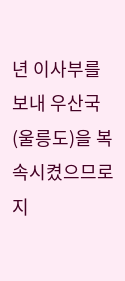년 이사부를 보내 우산국(울릉도)을 복속시켰으므로 지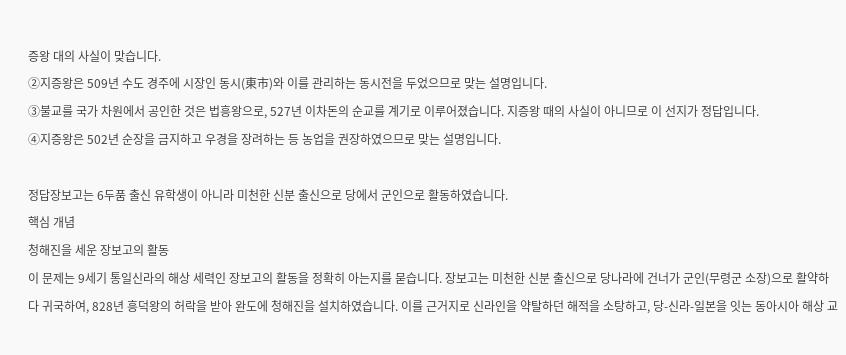증왕 대의 사실이 맞습니다.
②지증왕은 509년 수도 경주에 시장인 동시(東市)와 이를 관리하는 동시전을 두었으므로 맞는 설명입니다.
③불교를 국가 차원에서 공인한 것은 법흥왕으로, 527년 이차돈의 순교를 계기로 이루어졌습니다. 지증왕 때의 사실이 아니므로 이 선지가 정답입니다.
④지증왕은 502년 순장을 금지하고 우경을 장려하는 등 농업을 권장하였으므로 맞는 설명입니다.

정답장보고는 6두품 출신 유학생이 아니라 미천한 신분 출신으로 당에서 군인으로 활동하였습니다.
핵심 개념
청해진을 세운 장보고의 활동
이 문제는 9세기 통일신라의 해상 세력인 장보고의 활동을 정확히 아는지를 묻습니다. 장보고는 미천한 신분 출신으로 당나라에 건너가 군인(무령군 소장)으로 활약하다 귀국하여, 828년 흥덕왕의 허락을 받아 완도에 청해진을 설치하였습니다. 이를 근거지로 신라인을 약탈하던 해적을 소탕하고, 당-신라-일본을 잇는 동아시아 해상 교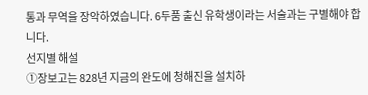통과 무역을 장악하였습니다. 6두품 출신 유학생이라는 서술과는 구별해야 합니다.
선지별 해설
①장보고는 828년 지금의 완도에 청해진을 설치하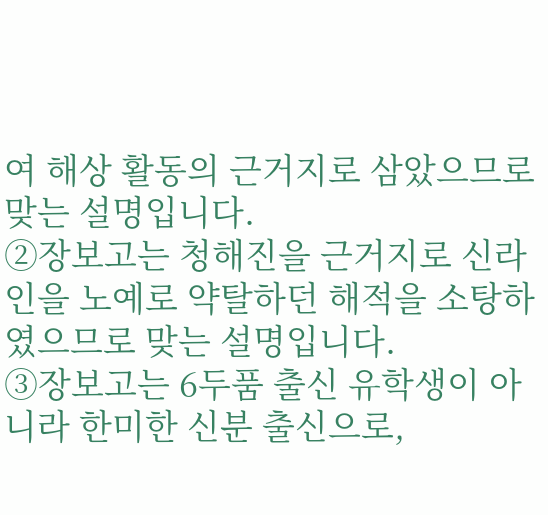여 해상 활동의 근거지로 삼았으므로 맞는 설명입니다.
②장보고는 청해진을 근거지로 신라인을 노예로 약탈하던 해적을 소탕하였으므로 맞는 설명입니다.
③장보고는 6두품 출신 유학생이 아니라 한미한 신분 출신으로,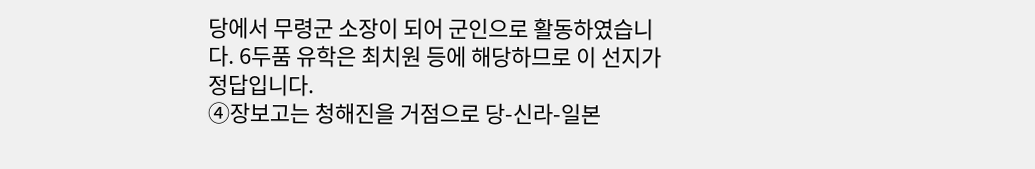당에서 무령군 소장이 되어 군인으로 활동하였습니다. 6두품 유학은 최치원 등에 해당하므로 이 선지가 정답입니다.
④장보고는 청해진을 거점으로 당-신라-일본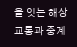을 잇는 해상 교통과 중계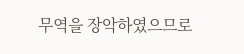무역을 장악하였으므로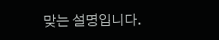맞는 설명입니다.